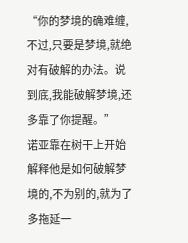“你的梦境的确难缠,不过,只要是梦境,就绝对有破解的办法。说到底,我能破解梦境,还多靠了你提醒。”
诺亚靠在树干上开始解释他是如何破解梦境的,不为别的,就为了多拖延一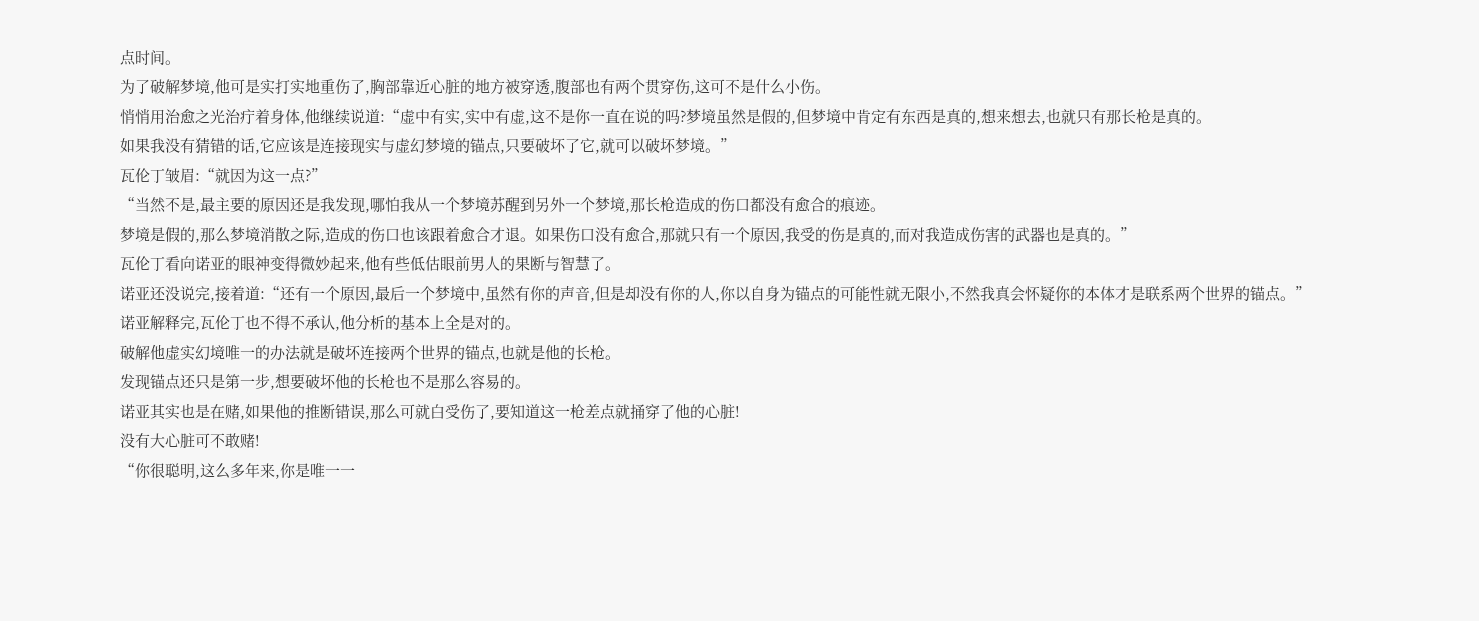点时间。
为了破解梦境,他可是实打实地重伤了,胸部靠近心脏的地方被穿透,腹部也有两个贯穿伤,这可不是什么小伤。
悄悄用治愈之光治疔着身体,他继续说道:“虚中有实,实中有虚,这不是你一直在说的吗?梦境虽然是假的,但梦境中肯定有东西是真的,想来想去,也就只有那长枪是真的。
如果我没有猜错的话,它应该是连接现实与虚幻梦境的锚点,只要破坏了它,就可以破坏梦境。”
瓦伦丁皱眉:“就因为这一点?”
“当然不是,最主要的原因还是我发现,哪怕我从一个梦境苏醒到另外一个梦境,那长枪造成的伤口都没有愈合的痕迹。
梦境是假的,那么梦境消散之际,造成的伤口也该跟着愈合才退。如果伤口没有愈合,那就只有一个原因,我受的伤是真的,而对我造成伤害的武器也是真的。”
瓦伦丁看向诺亚的眼神变得微妙起来,他有些低估眼前男人的果断与智慧了。
诺亚还没说完,接着道:“还有一个原因,最后一个梦境中,虽然有你的声音,但是却没有你的人,你以自身为锚点的可能性就无限小,不然我真会怀疑你的本体才是联系两个世界的锚点。”
诺亚解释完,瓦伦丁也不得不承认,他分析的基本上全是对的。
破解他虚实幻境唯一的办法就是破坏连接两个世界的锚点,也就是他的长枪。
发现锚点还只是第一步,想要破坏他的长枪也不是那么容易的。
诺亚其实也是在赌,如果他的推断错误,那么可就白受伤了,要知道这一枪差点就捅穿了他的心脏!
没有大心脏可不敢赌!
“你很聪明,这么多年来,你是唯一一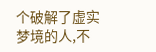个破解了虚实梦境的人,不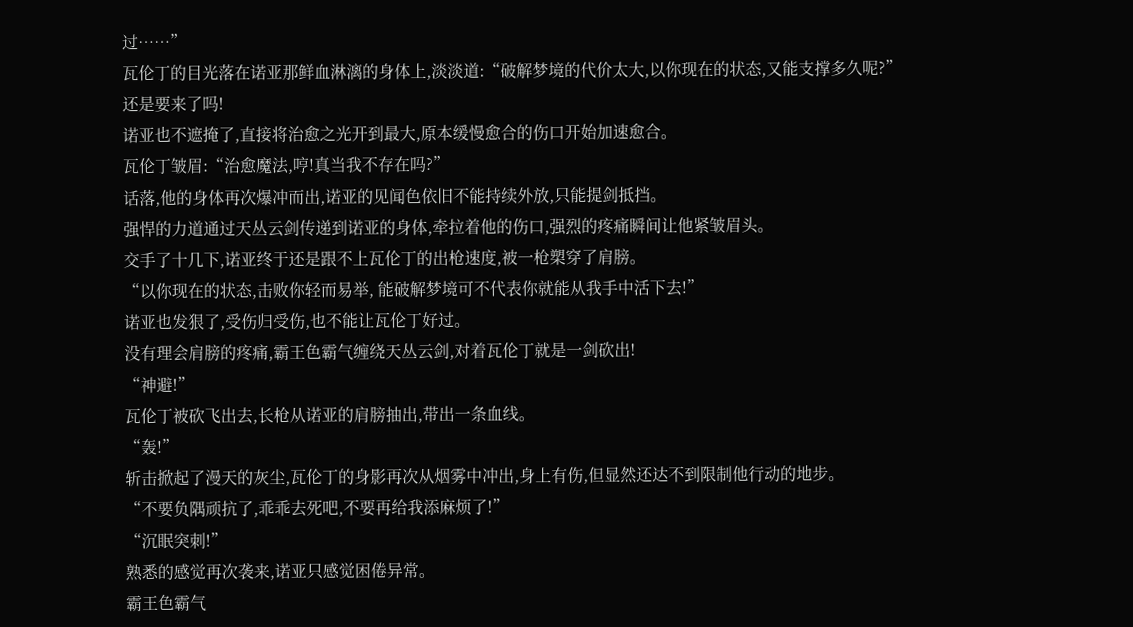过……”
瓦伦丁的目光落在诺亚那鲜血淋漓的身体上,淡淡道:“破解梦境的代价太大,以你现在的状态,又能支撑多久呢?”
还是要来了吗!
诺亚也不遮掩了,直接将治愈之光开到最大,原本缓慢愈合的伤口开始加速愈合。
瓦伦丁皱眉:“治愈魔法,哼!真当我不存在吗?”
话落,他的身体再次爆冲而出,诺亚的见闻色依旧不能持续外放,只能提剑抵挡。
强悍的力道通过天丛云剑传递到诺亚的身体,牵拉着他的伤口,强烈的疼痛瞬间让他紧皱眉头。
交手了十几下,诺亚终于还是跟不上瓦伦丁的出枪速度,被一枪槊穿了肩膀。
“以你现在的状态,击败你轻而易举, 能破解梦境可不代表你就能从我手中活下去!”
诺亚也发狠了,受伤归受伤,也不能让瓦伦丁好过。
没有理会肩膀的疼痛,霸王色霸气缠绕天丛云剑,对着瓦伦丁就是一剑砍出!
“神避!”
瓦伦丁被砍飞出去,长枪从诺亚的肩膀抽出,带出一条血线。
“轰!”
斩击掀起了漫天的灰尘,瓦伦丁的身影再次从烟雾中冲出,身上有伤,但显然还达不到限制他行动的地步。
“不要负隅顽抗了,乖乖去死吧,不要再给我添麻烦了!”
“沉眠突刺!”
熟悉的感觉再次袭来,诺亚只感觉困倦异常。
霸王色霸气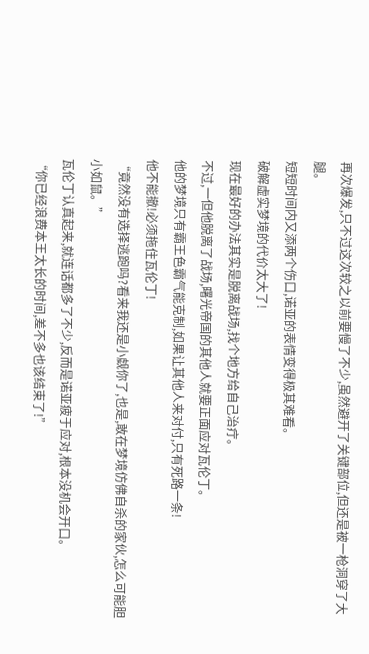再次爆发,只不过这次较之以前要慢了不少,虽然避开了关键部位,但还是被一枪洞穿了大腿。
短短时间内又添两个伤口,诺亚的表情变得极其难看。
破解虚实梦境的代价太大了!
现在最好的办法其实是脱离战场,找个地方给自己治疔。
不过,一但他脱离了战场,曙光帝国的其他人就要正面应对瓦伦丁。
他的梦境只有霸王色霸气能克制,如果让其他人来对付,只有死路一条!
他不能撤!必须拖住瓦伦丁!
“竟然没有选择逃跑吗?看来我还是小觑你了,也是,敢在梦境仿佛自杀的家伙,怎么可能胆小如鼠。”
瓦伦丁认真起来,就连话都多了不少,反而是诺亚疲于应对,根本没机会开口。
“你已经浪费本王太长的时间,差不多也该结束了!”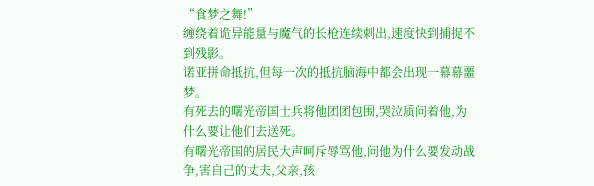“食梦之舞!”
缠绕着诡异能量与魔气的长枪连续刺出,速度快到捕捉不到残影。
诺亚拼命抵抗,但每一次的抵抗脑海中都会出现一幕幕噩梦。
有死去的曙光帝国士兵将他团团包围,哭泣质问着他,为什么要让他们去送死。
有曙光帝国的居民大声呵斥辱骂他,问他为什么要发动战争,害自己的丈夫,父亲,孩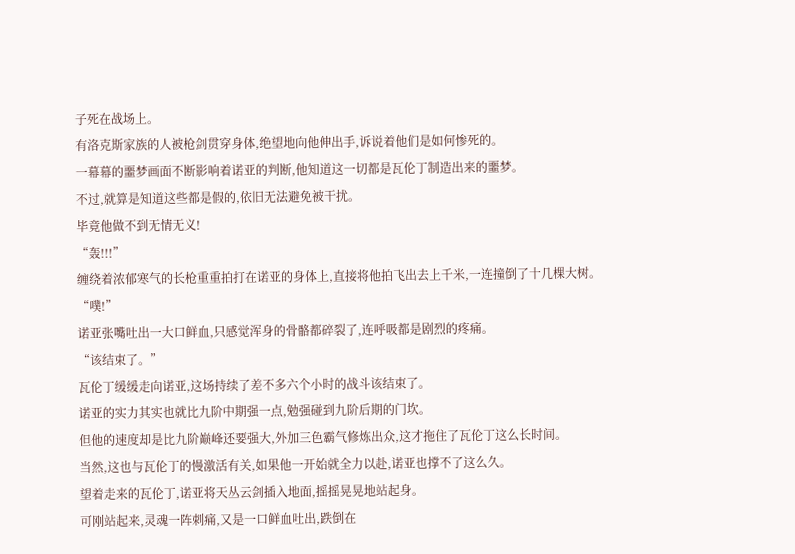子死在战场上。
有洛克斯家族的人被枪剑贯穿身体,绝望地向他伸出手,诉说着他们是如何惨死的。
一幕幕的噩梦画面不断影响着诺亚的判断,他知道这一切都是瓦伦丁制造出来的噩梦。
不过,就算是知道这些都是假的,依旧无法避免被干扰。
毕竟他做不到无情无义!
“轰!!!”
缠绕着浓郁寒气的长枪重重拍打在诺亚的身体上,直接将他拍飞出去上千米,一连撞倒了十几棵大树。
“噗!”
诺亚张嘴吐出一大口鲜血,只感觉浑身的骨骼都碎裂了,连呼吸都是剧烈的疼痛。
“该结束了。”
瓦伦丁缓缓走向诺亚,这场持续了差不多六个小时的战斗该结束了。
诺亚的实力其实也就比九阶中期强一点,勉强碰到九阶后期的门坎。
但他的速度却是比九阶巅峰还要强大,外加三色霸气修炼出众,这才拖住了瓦伦丁这么长时间。
当然,这也与瓦伦丁的慢激活有关,如果他一开始就全力以赴,诺亚也撑不了这么久。
望着走来的瓦伦丁,诺亚将天丛云剑插入地面,摇摇晃晃地站起身。
可刚站起来,灵魂一阵刺痛,又是一口鲜血吐出,跌倒在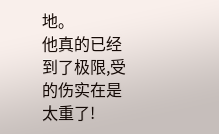地。
他真的已经到了极限,受的伤实在是太重了!